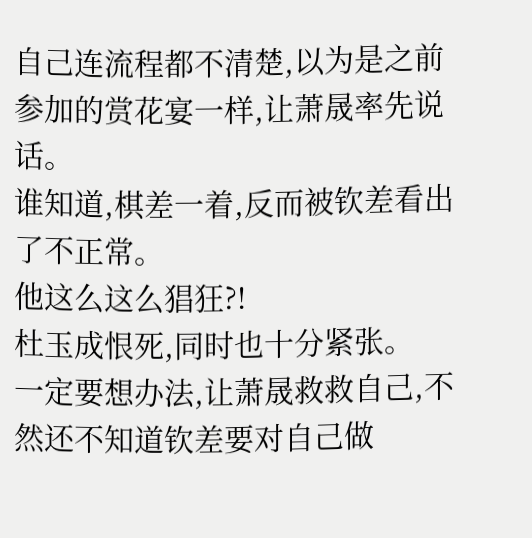自己连流程都不清楚,以为是之前参加的赏花宴一样,让萧晟率先说话。
谁知道,棋差一着,反而被钦差看出了不正常。
他这么这么猖狂?!
杜玉成恨死,同时也十分紧张。
一定要想办法,让萧晟救救自己,不然还不知道钦差要对自己做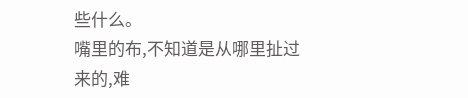些什么。
嘴里的布,不知道是从哪里扯过来的,难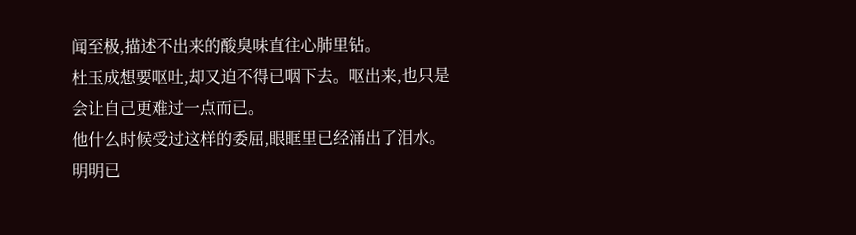闻至极,描述不出来的酸臭味直往心肺里钻。
杜玉成想要呕吐,却又迫不得已咽下去。呕出来,也只是会让自己更难过一点而已。
他什么时候受过这样的委屈,眼眶里已经涌出了泪水。
明明已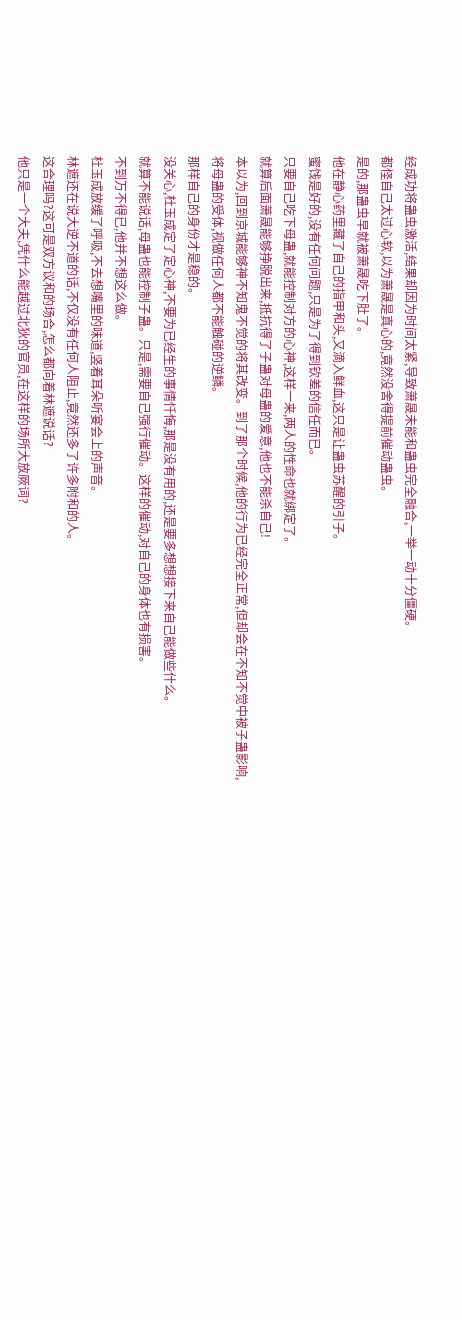经成功将蛊虫激活,结果却因为时间太紧,导致萧晟未能和蛊虫完全融合,一举一动十分僵硬。
都怪自己太过心软,以为萧晟是真心的,竟然没舍得提前催动蛊虫。
是的,那蛊虫早就被萧晟吃下肚了。
他在静心药里藏了自己的指甲和头,又滴入鲜血,这只是让蛊虫苏醒的引子。
蜜饯是好的,没有任何问题,只是为了得到钦差的信任而已。
只要自己吃下母蛊,就能控制对方的心神,这样一来,两人的性命也就绑定了。
就算后面萧晟能够挣脱出来,抵抗得了子蛊对母蛊的爱意,他也不能杀自己!
本以为,回到京城能够神不知鬼不觉的将其改变。到了那个时候,他的行为已经完全正常,但却会在不知不觉中被子蛊影响,将母蛊的受体,视做任何人都不能触碰的逆鳞。
那样自己的身份才是稳的。
没关心,杜玉成定了定心神,不要为已经生的事情忏悔,那是没有用的,还是要多想想接下来自己能做些什么。
就算不能说话,母蛊也能控制子蛊。只是,需要自己强行催动。这样的催动,对自己的身体也有损害。
不到万不得已,他并不想这么做。
杜玉成放缓了呼吸,不去想嘴里的味道,竖着耳朵听宴会上的声音。
林遮还在说大逆不道的话,不仅没有任何人阻止,竟然还多了许多附和的人。
这合理吗?这可是双方议和的场合,怎么都向着林遮说话?
他只是一个大夫,凭什么能越过北狄的官员,在这样的场所大放厥词?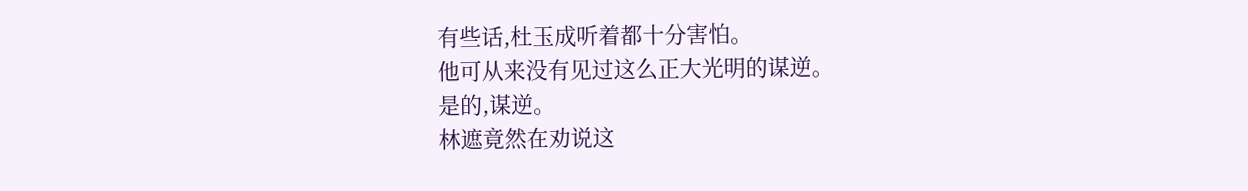有些话,杜玉成听着都十分害怕。
他可从来没有见过这么正大光明的谋逆。
是的,谋逆。
林遮竟然在劝说这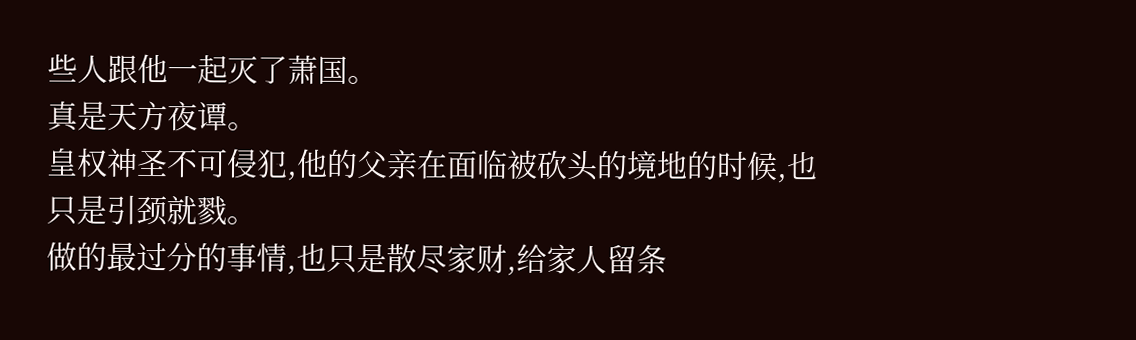些人跟他一起灭了萧国。
真是天方夜谭。
皇权神圣不可侵犯,他的父亲在面临被砍头的境地的时候,也只是引颈就戮。
做的最过分的事情,也只是散尽家财,给家人留条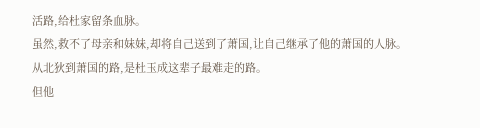活路,给杜家留条血脉。
虽然,救不了母亲和妹妹,却将自己送到了萧国,让自己继承了他的萧国的人脉。
从北狄到萧国的路,是杜玉成这辈子最难走的路。
但他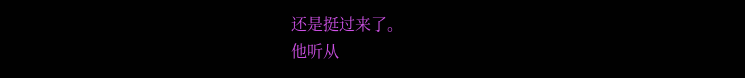还是挺过来了。
他听从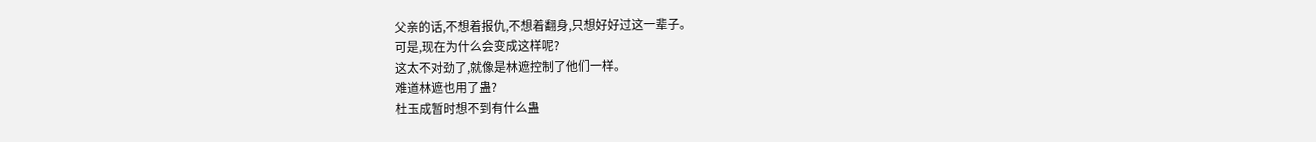父亲的话,不想着报仇,不想着翻身,只想好好过这一辈子。
可是,现在为什么会变成这样呢?
这太不对劲了,就像是林遮控制了他们一样。
难道林遮也用了蛊?
杜玉成暂时想不到有什么蛊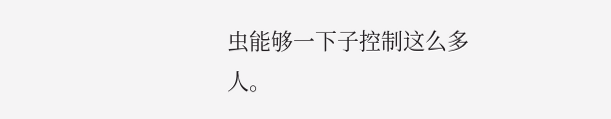虫能够一下子控制这么多人。